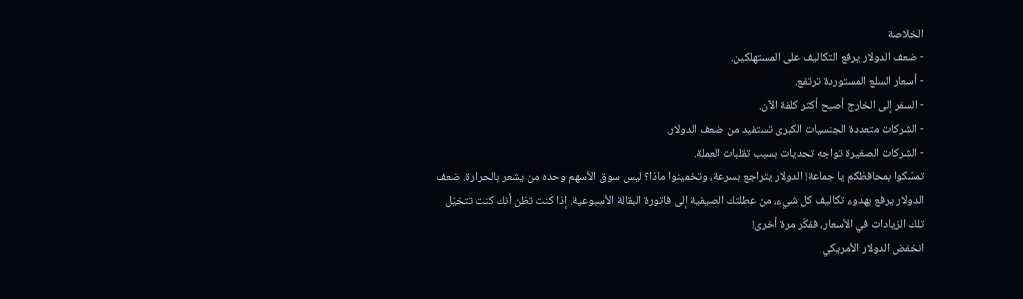الخلاصة
- ضعف الدولار يرفع التكاليف على المستهلكين.
- أسعار السلع المستوردة ترتفع.
- السفر إلى الخارج أصبح أكثر كلفة الآن.
- الشركات متعددة الجنسيات الكبرى تستفيد من ضعف الدولار.
- الشركات الصغيرة تواجه تحديات بسبب تقلبات العملة.
تمسّكوا بمحافظكم يا جماعة! الدولار يتراجع بسرعة، وتخمينوا ماذا؟ ليس سوق الأسهم وحده من يشعر بالحرارة. ضعف الدولار يرفع بهدوء تكاليف كل شيء، من عطلتك الصيفية إلى فاتورة البقالة الأسبوعية. إذا كنت تظن أنك كنت تتخيّل تلك الزيادات في الأسعار، ففكّر مرة أخرى!
انخفض الدولار الأمريكي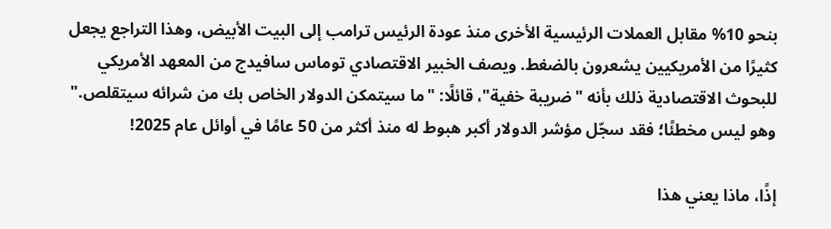بنحو 10% مقابل العملات الرئيسية الأخرى منذ عودة الرئيس ترامب إلى البيت الأبيض، وهذا التراجع يجعل كثيرًا من الأمريكيين يشعرون بالضغط. ويصف الخبير الاقتصادي توماس سافيدج من المعهد الأمريكي للبحوث الاقتصادية ذلك بأنه "ضريبة خفية"، قائلًا: "ما سيتمكن الدولار الخاص بك من شرائه سيتقلص." وهو ليس مخطئًا؛ فقد سجّل مؤشر الدولار أكبر هبوط له منذ أكثر من 50 عامًا في أوائل عام 2025!

إذًا، ماذا يعني هذا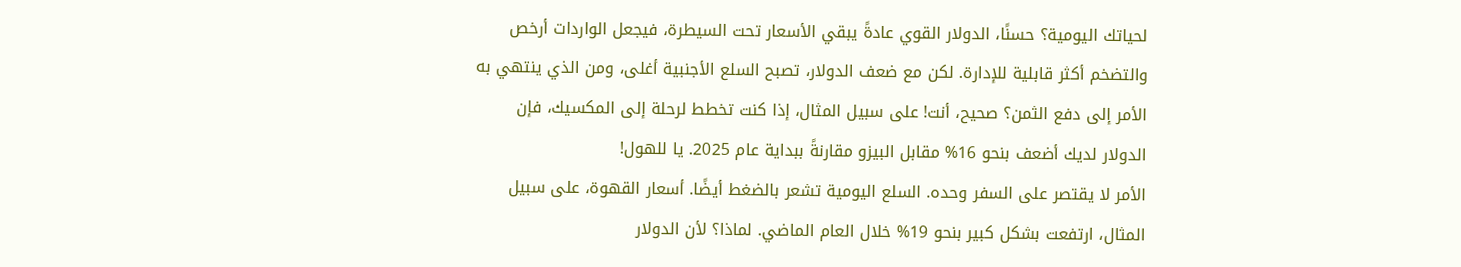لحياتك اليومية؟ حسنًا، الدولار القوي عادةً يبقي الأسعار تحت السيطرة، فيجعل الواردات أرخص والتضخم أكثر قابلية للإدارة. لكن مع ضعف الدولار، تصبح السلع الأجنبية أغلى، ومن الذي ينتهي به الأمر إلى دفع الثمن؟ صحيح، أنت! على سبيل المثال، إذا كنت تخطط لرحلة إلى المكسيك، فإن الدولار لديك أضعف بنحو 16% مقابل البيزو مقارنةً ببداية عام 2025. يا للهول!
الأمر لا يقتصر على السفر وحده. السلع اليومية تشعر بالضغط أيضًا. أسعار القهوة، على سبيل المثال، ارتفعت بشكل كبير بنحو 19% خلال العام الماضي. لماذا؟ لأن الدولار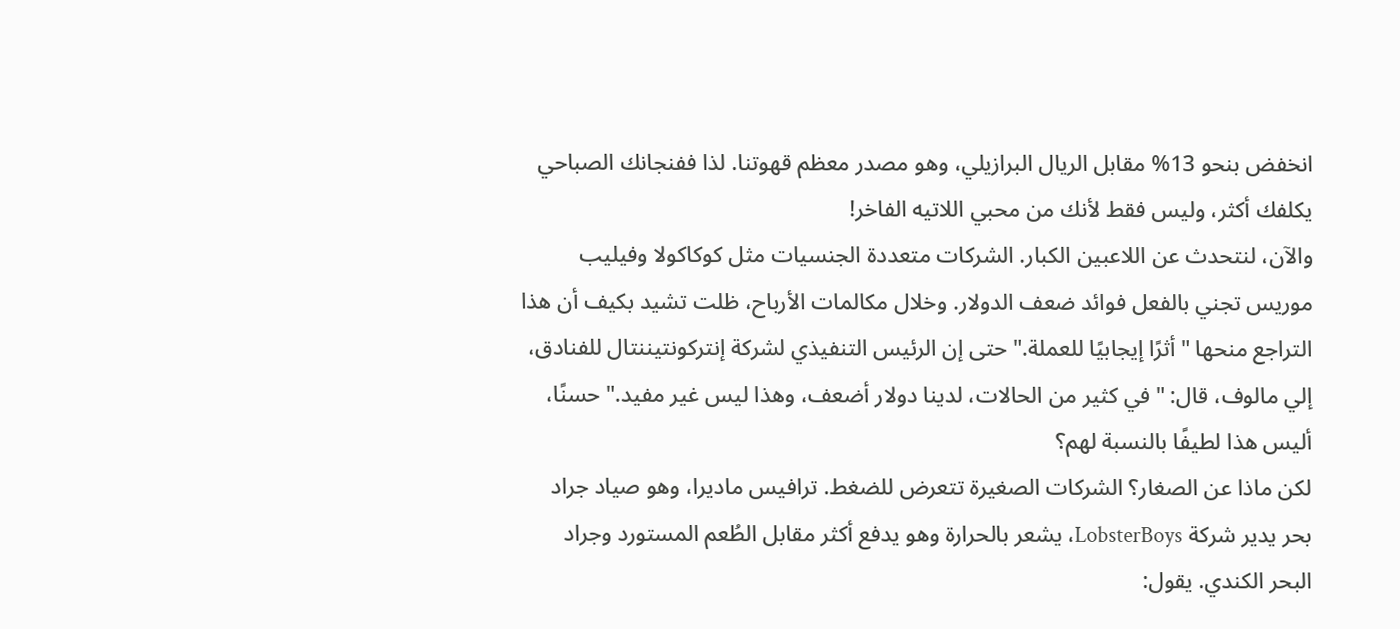انخفض بنحو 13% مقابل الريال البرازيلي، وهو مصدر معظم قهوتنا. لذا ففنجانك الصباحي يكلفك أكثر، وليس فقط لأنك من محبي اللاتيه الفاخر!
والآن، لنتحدث عن اللاعبين الكبار. الشركات متعددة الجنسيات مثل كوكاكولا وفيليب موريس تجني بالفعل فوائد ضعف الدولار. وخلال مكالمات الأرباح، ظلت تشيد بكيف أن هذا التراجع منحها "أثرًا إيجابيًا للعملة." حتى إن الرئيس التنفيذي لشركة إنتركونتيننتال للفنادق، إلي مالوف، قال: "في كثير من الحالات، لدينا دولار أضعف، وهذا ليس غير مفيد." حسنًا، أليس هذا لطيفًا بالنسبة لهم؟
لكن ماذا عن الصغار؟ الشركات الصغيرة تتعرض للضغط. ترافيس ماديرا، وهو صياد جراد بحر يدير شركة LobsterBoys، يشعر بالحرارة وهو يدفع أكثر مقابل الطُعم المستورد وجراد البحر الكندي. يقول: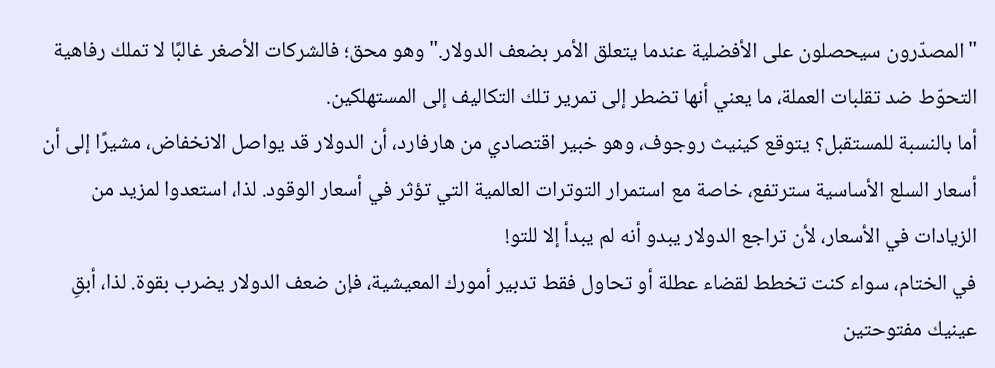"المصدّرون سيحصلون على الأفضلية عندما يتعلق الأمر بضعف الدولار." وهو محق؛ فالشركات الأصغر غالبًا لا تملك رفاهية التحوّط ضد تقلبات العملة، ما يعني أنها تضطر إلى تمرير تلك التكاليف إلى المستهلكين.
أما بالنسبة للمستقبل؟ يتوقع كينيث روجوف، وهو خبير اقتصادي من هارفارد، أن الدولار قد يواصل الانخفاض، مشيرًا إلى أن أسعار السلع الأساسية سترتفع، خاصة مع استمرار التوترات العالمية التي تؤثر في أسعار الوقود. لذا، استعدوا لمزيد من الزيادات في الأسعار، لأن تراجع الدولار يبدو أنه لم يبدأ إلا للتو!
في الختام، سواء كنت تخطط لقضاء عطلة أو تحاول فقط تدبير أمورك المعيشية، فإن ضعف الدولار يضرب بقوة. لذا، أبقِ عينيك مفتوحتين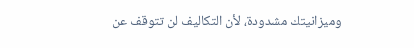وميزانيتك مشدودة، لأن التكاليف لن تتوقف عن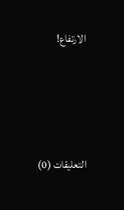الارتفاع!




التعليقات (0)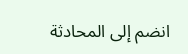انضم إلى المحادثة